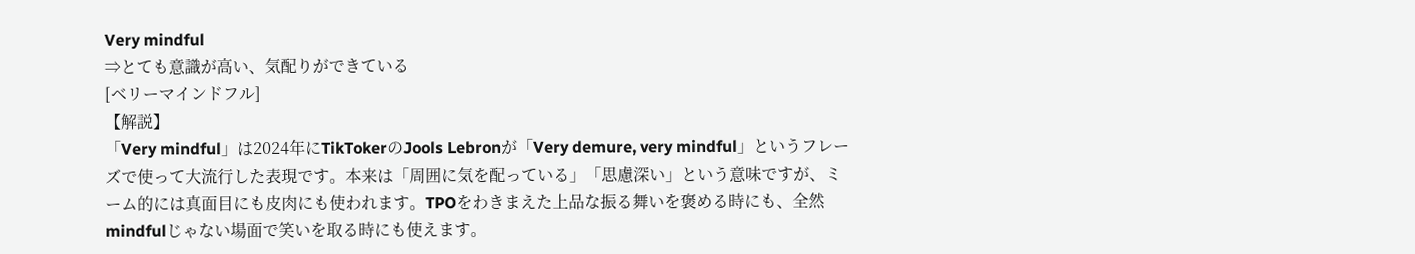Very mindful
⇒とても意識が高い、気配りができている
[ベリーマインドフル]
【解説】
「Very mindful」は2024年にTikTokerのJools Lebronが「Very demure, very mindful」というフレーズで使って大流行した表現です。本来は「周囲に気を配っている」「思慮深い」という意味ですが、ミーム的には真面目にも皮肉にも使われます。TPOをわきまえた上品な振る舞いを褒める時にも、全然mindfulじゃない場面で笑いを取る時にも使えます。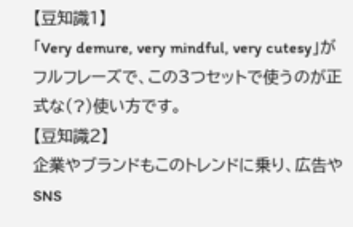【豆知識1】
「Very demure, very mindful, very cutesy」がフルフレーズで、この3つセットで使うのが正式な(?)使い方です。
【豆知識2】
企業やブランドもこのトレンドに乗り、広告やSNS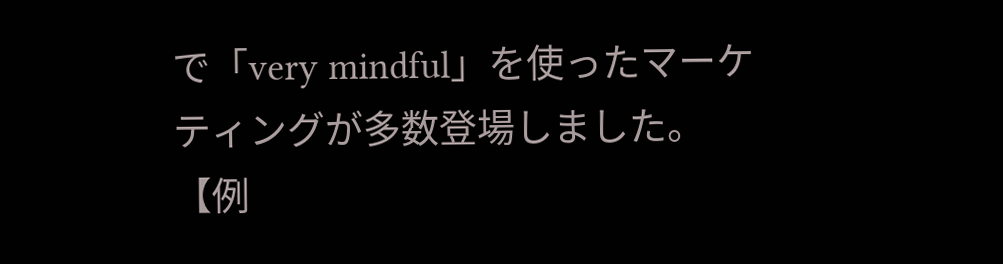で「very mindful」を使ったマーケティングが多数登場しました。
【例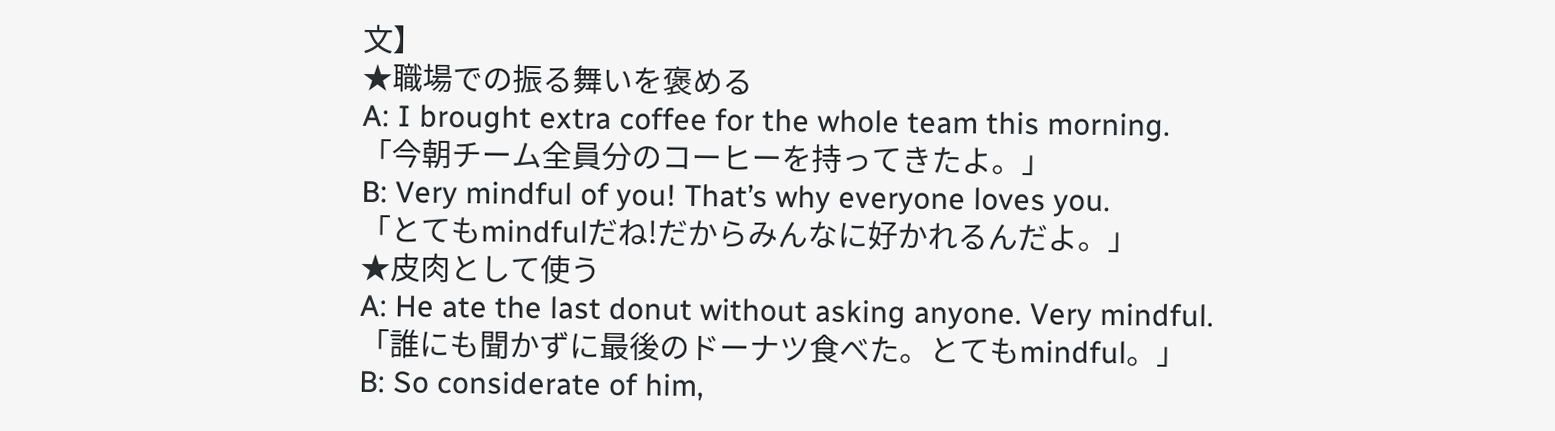文】
★職場での振る舞いを褒める
A: I brought extra coffee for the whole team this morning.
「今朝チーム全員分のコーヒーを持ってきたよ。」
B: Very mindful of you! That’s why everyone loves you.
「とてもmindfulだね!だからみんなに好かれるんだよ。」
★皮肉として使う
A: He ate the last donut without asking anyone. Very mindful.
「誰にも聞かずに最後のドーナツ食べた。とてもmindful。」
B: So considerate of him,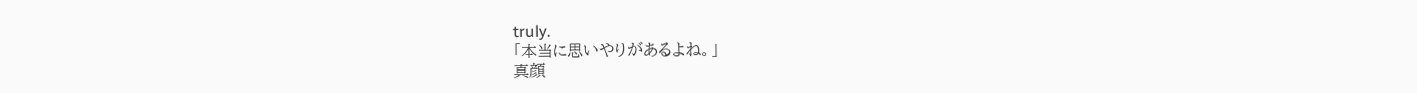truly.
「本当に思いやりがあるよね。」
真顔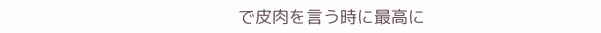で皮肉を言う時に最高に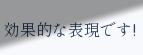効果的な表現です!